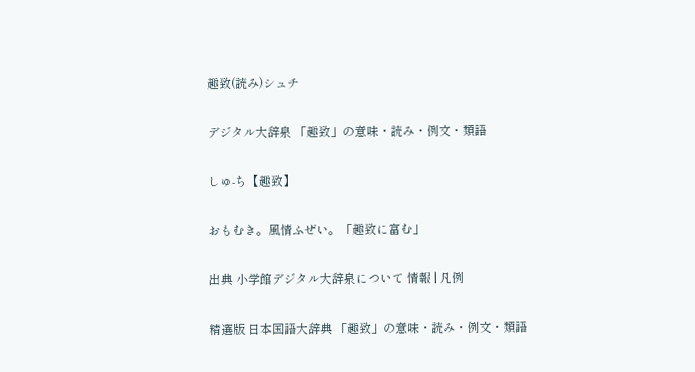趣致(読み)シュチ

デジタル大辞泉 「趣致」の意味・読み・例文・類語

しゅ‐ち【趣致】

おもむき。風情ふぜい。「趣致に富む」

出典 小学館デジタル大辞泉について 情報 | 凡例

精選版 日本国語大辞典 「趣致」の意味・読み・例文・類語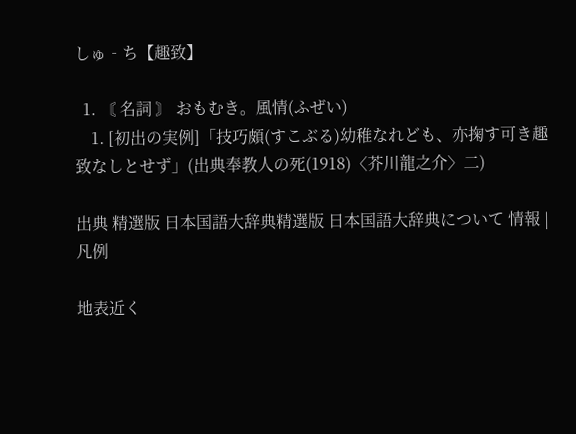しゅ‐ち【趣致】

  1. 〘 名詞 〙 おもむき。風情(ふぜい)
    1. [初出の実例]「技巧頗(すこぶる)幼稚なれども、亦掬す可き趣致なしとせず」(出典奉教人の死(1918)〈芥川龍之介〉二)

出典 精選版 日本国語大辞典精選版 日本国語大辞典について 情報 | 凡例

地表近く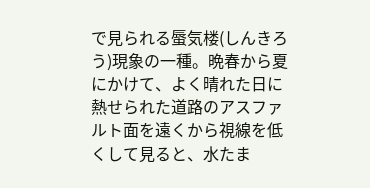で見られる蜃気楼(しんきろう)現象の一種。晩春から夏にかけて、よく晴れた日に熱せられた道路のアスファルト面を遠くから視線を低くして見ると、水たま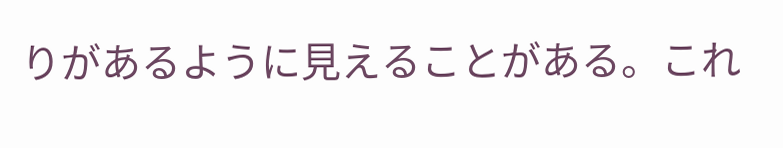りがあるように見えることがある。これ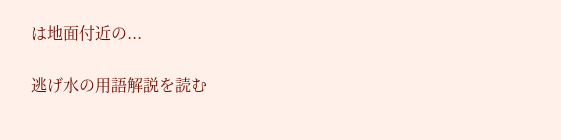は地面付近の...

逃げ水の用語解説を読む